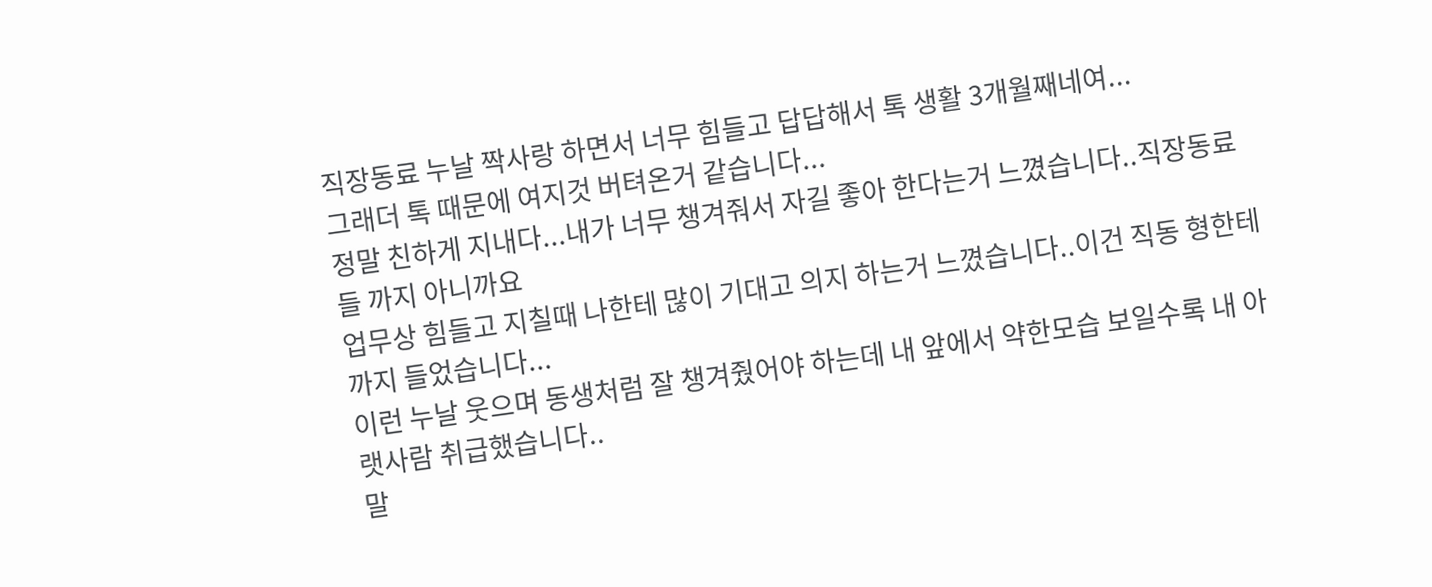직장동료 누날 짝사랑 하면서 너무 힘들고 답답해서 톡 생활 3개월째네여...
그래더 톡 때문에 여지것 버텨온거 같습니다...
정말 친하게 지내다...내가 너무 챙겨줘서 자길 좋아 한다는거 느꼈습니다..직장동료들 까지 아니까요
업무상 힘들고 지칠때 나한테 많이 기대고 의지 하는거 느꼈습니다..이건 직동 형한테까지 들었습니다...
이런 누날 웃으며 동생처럼 잘 챙겨줬어야 하는데 내 앞에서 약한모습 보일수록 내 아랫사람 취급했습니다..
말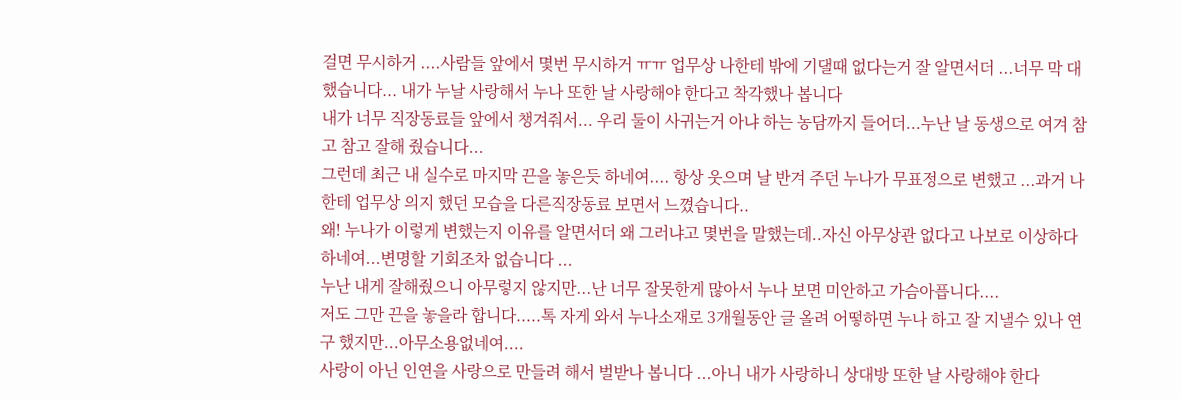걸면 무시하거 ....사람들 앞에서 몇번 무시하거 ㅠㅠ 업무상 나한테 밖에 기댈때 없다는거 잘 알면서더 ...너무 막 대했습니다... 내가 누날 사랑해서 누나 또한 날 사랑해야 한다고 착각했나 봅니다
내가 너무 직장동료들 앞에서 챙겨줘서... 우리 둘이 사귀는거 아냐 하는 농담까지 들어더...누난 날 동생으로 여겨 참고 참고 잘해 줬습니다...
그런데 최근 내 실수로 마지막 끈을 놓은듯 하네여.... 항상 웃으며 날 반겨 주던 누나가 무표정으로 변했고 ...과거 나한테 업무상 의지 했던 모습을 다른직장동료 보면서 느꼈습니다..
왜! 누나가 이렇게 변했는지 이유를 알면서더 왜 그러냐고 몇번을 말했는데..자신 아무상관 없다고 나보로 이상하다 하네여...변명할 기회조차 없습니다 ...
누난 내게 잘해줬으니 아무렇지 않지만...난 너무 잘못한게 많아서 누나 보면 미안하고 가슴아픕니다....
저도 그만 끈을 놓을라 합니다.....톡 자게 와서 누나소재로 3개월동안 글 올려 어떻하면 누나 하고 잘 지낼수 있나 연구 했지만...아무소용없네여....
사랑이 아닌 인연을 사랑으로 만들려 해서 벌받나 봅니다 ...아니 내가 사랑하니 상대방 또한 날 사랑해야 한다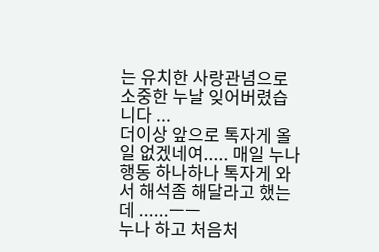는 유치한 사랑관념으로 소중한 누날 잊어버렸습니다 ...
더이상 앞으로 톡자게 올일 없겠네여..... 매일 누나행동 하나하나 톡자게 와서 해석좀 해달라고 했는데 ......ㅡㅡ
누나 하고 처음처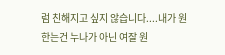럼 친해지고 싶지 않습니다....내가 원한는건 누나가 아닌 여잘 원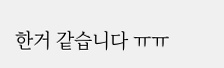한거 같습니다 ㅠㅠ